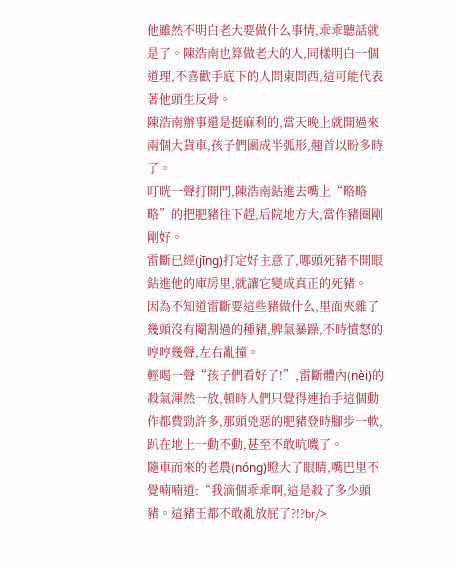他雖然不明白老大要做什么事情,乖乖聽話就是了。陳浩南也算做老大的人,同樣明白一個道理,不喜歡手底下的人問東問西,這可能代表著他頭生反骨。
陳浩南辦事還是挺麻利的,當天晚上就開過來兩個大貨車,孩子們圍成半弧形,翹首以盼多時了。
叮咣一聲打開門,陳浩南鉆進去嘴上“略略略”的把肥豬往下趕,后院地方大,當作豬圈剛剛好。
雷斷已經(jīng)打定好主意了,哪頭死豬不開眼鉆進他的庫房里,就讓它變成真正的死豬。
因為不知道雷斷要這些豬做什么,里面夾雜了幾頭沒有閹割過的種豬,脾氣暴躁,不時憤怒的哼哼幾聲,左右亂撞。
輕喝一聲“孩子們看好了!”,雷斷體內(nèi)的殺氣渾然一放,頓時人們只覺得連抬手這個動作都費勁許多,那頭兇惡的肥豬登時腳步一軟,趴在地上一動不動,甚至不敢吭嘰了。
隨車而來的老農(nóng)瞪大了眼睛,嘴巴里不覺喃喃道:“我滴個乖乖啊,這是殺了多少頭豬。這豬王都不敢亂放屁了?!?br/>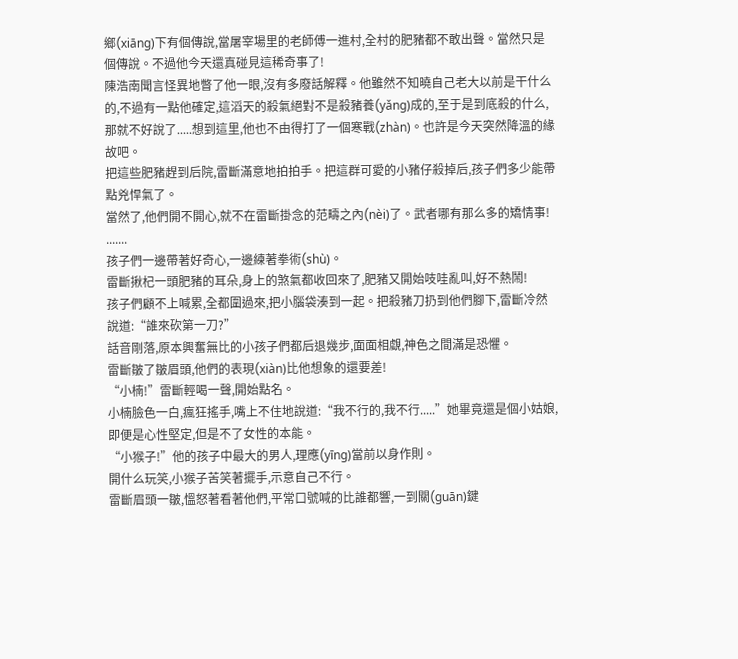鄉(xiāng)下有個傳說,當屠宰場里的老師傅一進村,全村的肥豬都不敢出聲。當然只是個傳說。不過他今天還真碰見這稀奇事了!
陳浩南聞言怪異地瞥了他一眼,沒有多廢話解釋。他雖然不知曉自己老大以前是干什么的,不過有一點他確定,這滔天的殺氣絕對不是殺豬養(yǎng)成的,至于是到底殺的什么,那就不好說了.....想到這里,他也不由得打了一個寒戰(zhàn)。也許是今天突然降溫的緣故吧。
把這些肥豬趕到后院,雷斷滿意地拍拍手。把這群可愛的小豬仔殺掉后,孩子們多少能帶點兇悍氣了。
當然了,他們開不開心,就不在雷斷掛念的范疇之內(nèi)了。武者哪有那么多的矯情事!
.......
孩子們一邊帶著好奇心,一邊練著拳術(shù)。
雷斷揪杞一頭肥豬的耳朵,身上的煞氣都收回來了,肥豬又開始吱哇亂叫,好不熱鬧!
孩子們顧不上喊累,全都圍過來,把小腦袋湊到一起。把殺豬刀扔到他們腳下,雷斷冷然說道:“誰來砍第一刀?”
話音剛落,原本興奮無比的小孩子們都后退幾步,面面相覷,神色之間滿是恐懼。
雷斷皺了皺眉頭,他們的表現(xiàn)比他想象的還要差!
“小楠!”雷斷輕喝一聲,開始點名。
小楠臉色一白,瘋狂搖手,嘴上不住地說道:“我不行的,我不行.....”她畢竟還是個小姑娘,即便是心性堅定,但是不了女性的本能。
“小猴子!”他的孩子中最大的男人,理應(yīng)當前以身作則。
開什么玩笑,小猴子苦笑著擺手,示意自己不行。
雷斷眉頭一皺,慍怒著看著他們,平常口號喊的比誰都響,一到關(guān)鍵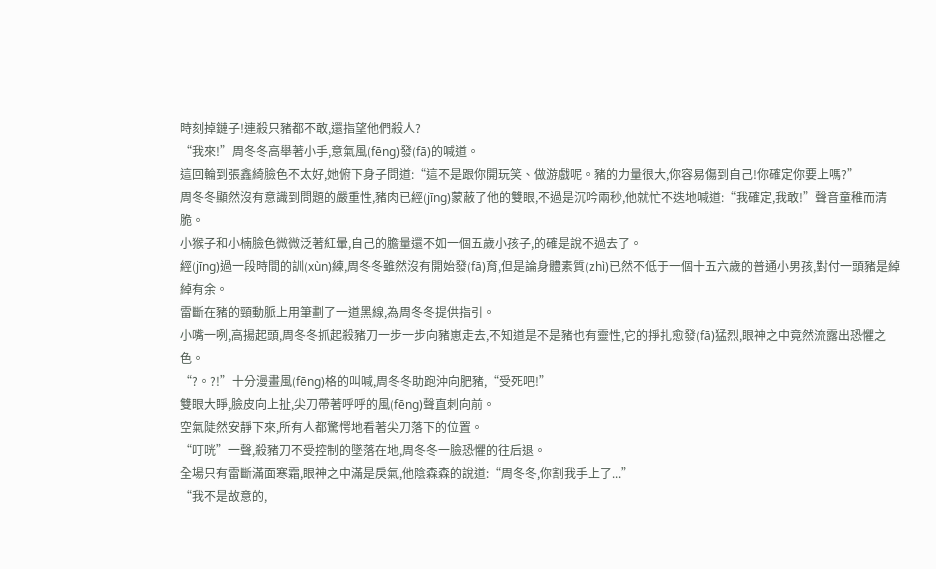時刻掉鏈子!連殺只豬都不敢,還指望他們殺人?
“我來!”周冬冬高舉著小手,意氣風(fēng)發(fā)的喊道。
這回輪到張鑫綺臉色不太好,她俯下身子問道:“這不是跟你開玩笑、做游戲呢。豬的力量很大,你容易傷到自己!你確定你要上嗎?”
周冬冬顯然沒有意識到問題的嚴重性,豬肉已經(jīng)蒙蔽了他的雙眼,不過是沉吟兩秒,他就忙不迭地喊道:“我確定,我敢!”聲音童稚而清脆。
小猴子和小楠臉色微微泛著紅暈,自己的膽量還不如一個五歲小孩子,的確是說不過去了。
經(jīng)過一段時間的訓(xùn)練,周冬冬雖然沒有開始發(fā)育,但是論身體素質(zhì)已然不低于一個十五六歲的普通小男孩,對付一頭豬是綽綽有余。
雷斷在豬的頸動脈上用筆劃了一道黑線,為周冬冬提供指引。
小嘴一咧,高揚起頭,周冬冬抓起殺豬刀一步一步向豬崽走去,不知道是不是豬也有靈性,它的掙扎愈發(fā)猛烈,眼神之中竟然流露出恐懼之色。
“?。?!”十分漫畫風(fēng)格的叫喊,周冬冬助跑沖向肥豬,“受死吧!”
雙眼大睜,臉皮向上扯,尖刀帶著呼呼的風(fēng)聲直刺向前。
空氣陡然安靜下來,所有人都驚愕地看著尖刀落下的位置。
“叮咣”一聲,殺豬刀不受控制的墜落在地,周冬冬一臉恐懼的往后退。
全場只有雷斷滿面寒霜,眼神之中滿是戾氣,他陰森森的說道:“周冬冬,你割我手上了...”
“我不是故意的,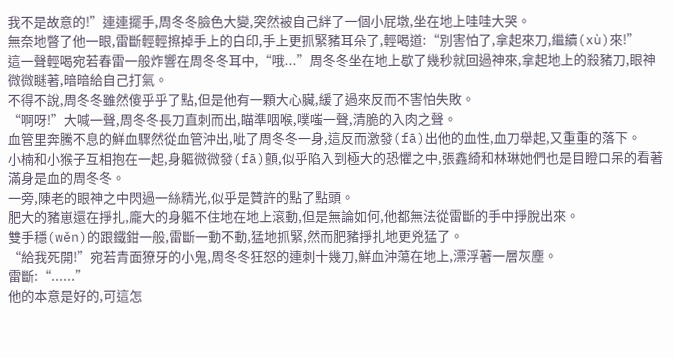我不是故意的!”連連擺手,周冬冬臉色大變,突然被自己絆了一個小屁墩,坐在地上哇哇大哭。
無奈地瞥了他一眼,雷斷輕輕擦掉手上的白印,手上更抓緊豬耳朵了,輕喝道:“別害怕了,拿起來刀,繼續(xù)來!”
這一聲輕喝宛若春雷一般炸響在周冬冬耳中,“哦...”周冬冬坐在地上歇了幾秒就回過神來,拿起地上的殺豬刀,眼神微微瞇著,暗暗給自己打氣。
不得不說,周冬冬雖然傻乎乎了點,但是他有一顆大心臟,緩了過來反而不害怕失敗。
“啊呀!”大喊一聲,周冬冬長刀直刺而出,瞄準咽喉,噗嗤一聲,清脆的入肉之聲。
血管里奔騰不息的鮮血驟然從血管沖出,呲了周冬冬一身,這反而激發(fā)出他的血性,血刀舉起,又重重的落下。
小楠和小猴子互相抱在一起,身軀微微發(fā)顫,似乎陷入到極大的恐懼之中,張鑫綺和林琳她們也是目瞪口呆的看著滿身是血的周冬冬。
一旁,陳老的眼神之中閃過一絲精光,似乎是贊許的點了點頭。
肥大的豬崽還在掙扎,龐大的身軀不住地在地上滾動,但是無論如何,他都無法從雷斷的手中掙脫出來。
雙手穩(wěn)的跟鐵鉗一般,雷斷一動不動,猛地抓緊,然而肥豬掙扎地更兇猛了。
“給我死開!”宛若青面獠牙的小鬼,周冬冬狂怒的連刺十幾刀,鮮血沖蕩在地上,漂浮著一層灰塵。
雷斷:“......”
他的本意是好的,可這怎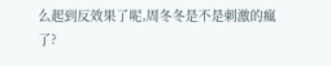么起到反效果了呢,周冬冬是不是刺激的瘋了?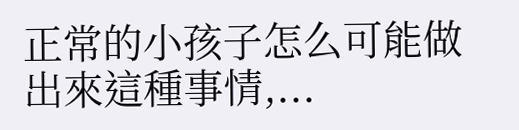正常的小孩子怎么可能做出來這種事情,...